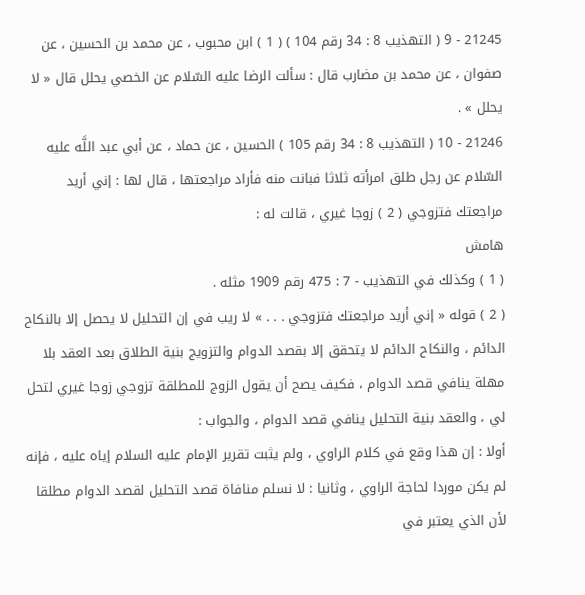21245 - 9 ( التهذيب 8 : 34 رقم 104 ) ( 1 ) ابن محبوب ، عن محمد بن الحسين ، عن صفوان ، عن محمد بن مضارب قال : سألت الرضا عليه السّلام عن الخصي يحلل قال « لا يحلل » .
21246 - 10 ( التهذيب 8 : 34 رقم 105 ) الحسين ، عن حماد ، عن أبي عبد اللَّه عليه السّلام عن رجل طلق امرأته ثلاثا فبانت منه فأراد مراجعتها ، قال لها : إني أريد مراجعتك فتزوجي ( 2 ) زوجا غيري ، قالت له :
هامش
( 1 ) وكذلك في التهذيب - 7 : 475 رقم 1909 مثله .
( 2 ) قوله « إني أريد مراجعتك فتزوجي . . . » لا ريب في إن التحليل لا يحصل إلا بالنكاح الدائم ، والنكاح الدائم لا يتحقق إلا بقصد الدوام والتزويج بنية الطلاق بعد العقد بلا مهلة ينافي قصد الدوام ، فكيف يصح أن يقول الزوج للمطلقة تزوجي زوجا غيري لتحل لي ، والعقد بنية التحليل ينافي قصد الدوام ، والجواب :
أولا : إن هذا وقع في كلام الراوي ، ولم يثبت تقرير الإمام عليه السلام إياه عليه ، فإنه لم يكن موردا لحاجة الراوي ، وثانيا : لا نسلم منافاة قصد التحليل لقصد الدوام مطلقا لأن الذي يعتبر في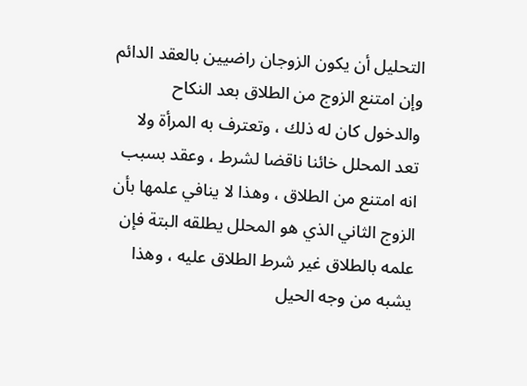التحليل أن يكون الزوجان راضيين بالعقد الدائم وإن امتنع الزوج من الطلاق بعد النكاح والدخول كان له ذلك ، وتعترف به المرأة ولا تعد المحلل خائنا ناقضا لشرط ، وعقد بسبب انه امتنع من الطلاق ، وهذا لا ينافي علمها بأن الزوج الثاني الذي هو المحلل يطلقه البتة فإن علمه بالطلاق غير شرط الطلاق عليه ، وهذا يشبه من وجه الحيل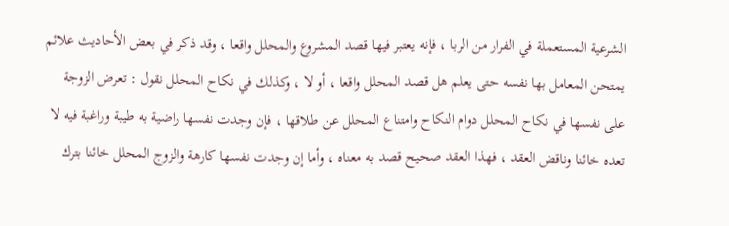الشرعية المستعملة في الفرار من الربا ، فإنه يعتبر فيها قصد المشروع والمحلل واقعا ، وقد ذكر في بعض الأحاديث علائم يمتحن المعامل بها نفسه حتى يعلم هل قصد المحلل واقعا ، أو لا ، وكذلك في نكاح المحلل نقول : تعرض الزوجة على نفسها في نكاح المحلل دوام النكاح وامتناع المحلل عن طلاقها ، فإن وجدت نفسها راضية به طيبة وراغبة فيه لا تعده خائنا وناقض العقد ، فهذا العقد صحيح قصد به معناه ، وأما إن وجدت نفسها كارهة والزوج المحلل خائنا بترك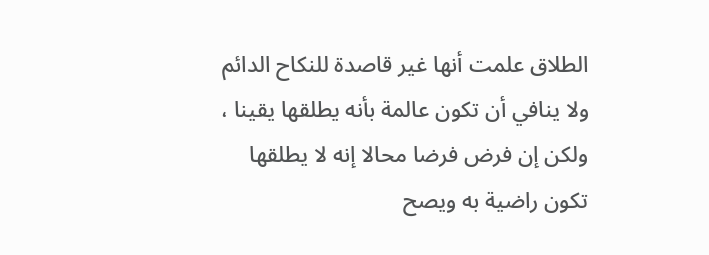الطلاق علمت أنها غير قاصدة للنكاح الدائم ولا ينافي أن تكون عالمة بأنه يطلقها يقينا ، ولكن إن فرض فرضا محالا إنه لا يطلقها تكون راضية به ويصح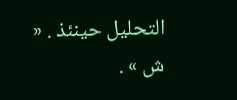التحليل حينئذ . « ش » .